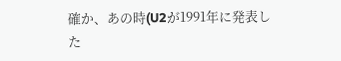確か、あの時(U2が1991年に発表した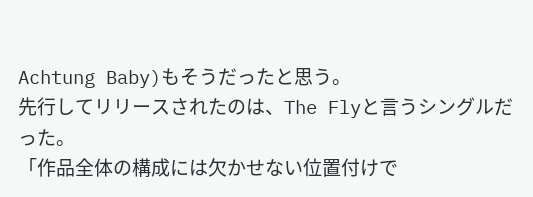Achtung Baby)もそうだったと思う。
先行してリリースされたのは、The Flyと言うシングルだった。
「作品全体の構成には欠かせない位置付けで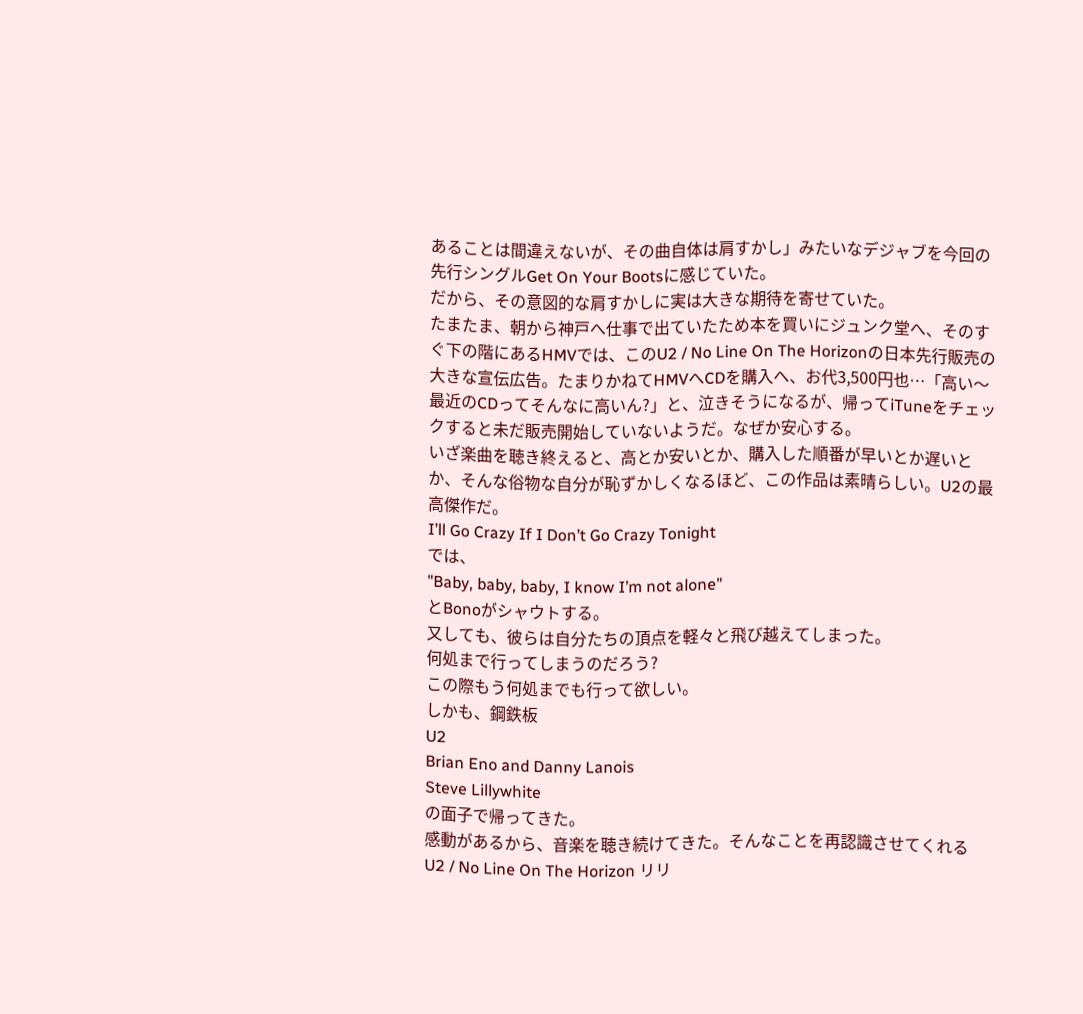あることは間違えないが、その曲自体は肩すかし」みたいなデジャブを今回の先行シングルGet On Your Bootsに感じていた。
だから、その意図的な肩すかしに実は大きな期待を寄せていた。
たまたま、朝から神戸へ仕事で出ていたため本を買いにジュンク堂へ、そのすぐ下の階にあるHMVでは、このU2 / No Line On The Horizonの日本先行販売の大きな宣伝広告。たまりかねてHMVへCDを購入へ、お代3,500円也…「高い〜 最近のCDってそんなに高いん?」と、泣きそうになるが、帰ってiTuneをチェックすると未だ販売開始していないようだ。なぜか安心する。
いざ楽曲を聴き終えると、高とか安いとか、購入した順番が早いとか遅いとか、そんな俗物な自分が恥ずかしくなるほど、この作品は素晴らしい。U2の最高傑作だ。
I’ll Go Crazy If I Don’t Go Crazy Tonight
では、
"Baby, baby, baby, I know I’m not alone"
とBonoがシャウトする。
又しても、彼らは自分たちの頂点を軽々と飛び越えてしまった。
何処まで行ってしまうのだろう?
この際もう何処までも行って欲しい。
しかも、鋼鉄板
U2
Brian Eno and Danny Lanois
Steve Lillywhite
の面子で帰ってきた。
感動があるから、音楽を聴き続けてきた。そんなことを再認識させてくれる
U2 / No Line On The Horizon リリ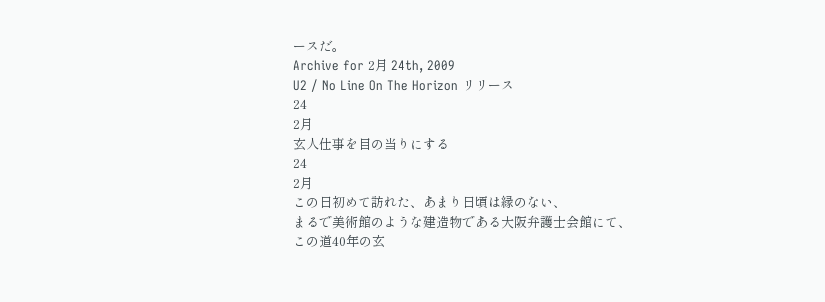ースだ。
Archive for 2月 24th, 2009
U2 / No Line On The Horizon リリース
24
2月
玄人仕事を目の当りにする
24
2月
この日初めて訪れた、あまり日頃は縁のない、
まるで美術館のような建造物である大阪弁護士会館にて、
この道40年の玄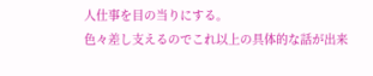人仕事を目の当りにする。
色々差し支えるのでこれ以上の具体的な話が出来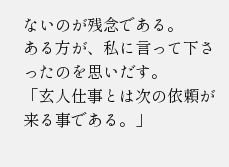ないのが残念である。
ある方が、私に言って下さったのを思いだす。
「玄人仕事とは次の依頼が来る事である。」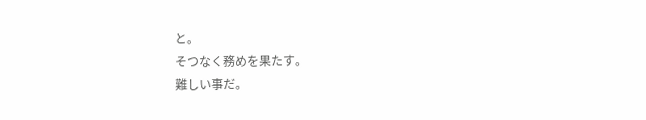と。
そつなく務めを果たす。
難しい事だ。